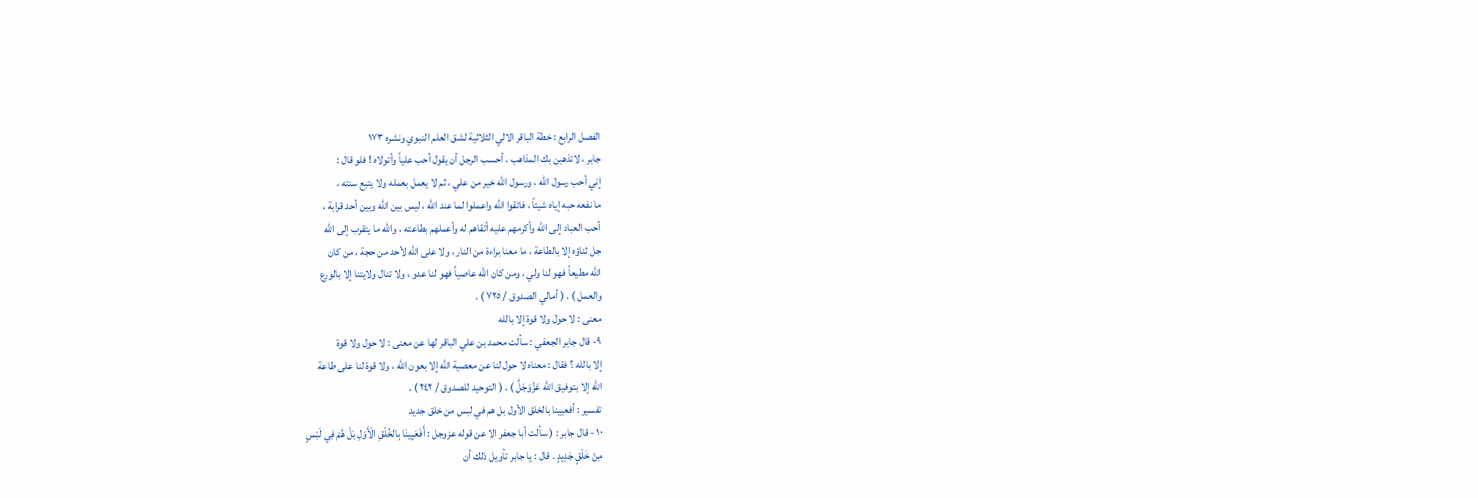الفصل الرابع : خطة الباقر الالي الثلاثية لشق العلم النبوي ونشره ١٧٣
جابر ، لاتذهبن بك المذاهب ، أحسب الرجل أن يقول أحب علياً وأتولاه ! فلو قال :
إني أحب رسول الله ، ورسول الله خير من علي ، ثم لا يعمل بعمله ولا يتبع سنته ،
ما نفعه حبه إياه شيئاً ، فاتقوا الله واعملوا لما عند الله ، ليس بين الله وبين أحد قرابة ،
أحب العباد إلى الله وأكرمهم عليه أتقاهم له وأعملهم بطاعته ، والله ما يتقرب إلى الله
جل ثناؤه إلا بالطاعة ، ما معنا براءة من النار ، ولا على الله لأحد من حجة ، من كان
الله مطيعاً فهو لنا ولي ، ومن كان الله عاصياً فهو لنا عدو ، ولا تنال ولايتنا إلا بالورع
والعمل ) . ( أمالي الصدوق / ٧٢٥ ) .
معنى : لا حول ولا قوة إلا بالله
۹- قال جابر الجعفي : سألت محمد بن علي الباقر لها عن معنى : لا حول ولا قوة
إلا بالله ؟ فقال : معناه لا حول لنا عن معصية الله إلا بعون الله ، ولا قوة لنا على طاعة
الله إلا بتوفيق الله عَزَّوَجَلَّ ) . ( التوحيد للصدوق / ٢٤٢ ) .
تفسير : أفعيينا بالخلق الأول بل هم في لبس من خلق جديد
۱۰ - قال جابر : ( سألت أبا جعفر الا عن قوله عزوجل : أَفَعَيِينَا بِالخُلْقِ الْأَوَلِ بَلْ هُمْ فِي لَبْسٍ
مِنْ خَلْقٍ جَدِيدٍ . قال : يا جابر تأويل ذلك أن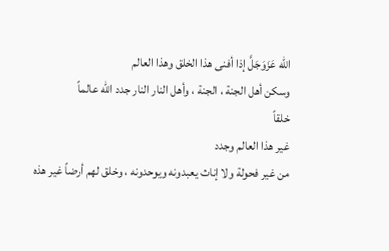الله عَزَوَجَلَّ إذا أفنى هذا الخلق وهذا العالم
وسكن أهل الجنة ، الجنة ، وأهل النار النار جدد الله عالماً
خلقاً
غير هذا العالم وجدد
من غير فحولة ولا إناث يعبدونه ويوحدونه ، وخلق لهم أرضاً غير هذه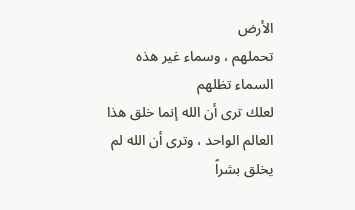الأرض
تحملهم ، وسماء غير هذه السماء تظلهم
لعلك ترى أن الله إنما خلق هذا العالم الواحد ، وترى أن الله لم يخلق بشراً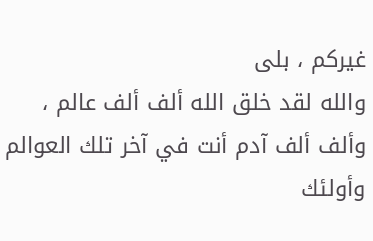غيركم ، بلى
والله لقد خلق الله ألف ألف عالم ، وألف ألف آدم أنت في آخر تلك العوالم وأولئك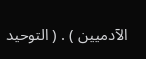الآدميين ) . ( التوحيد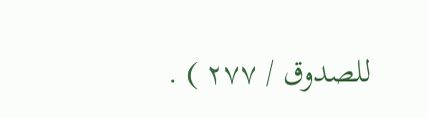للصدوق / ٢٧٧ ) .